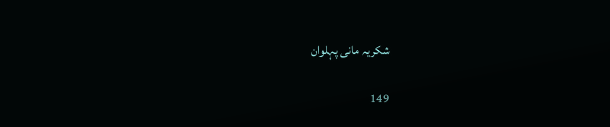شکریہ مانی پہلوان

149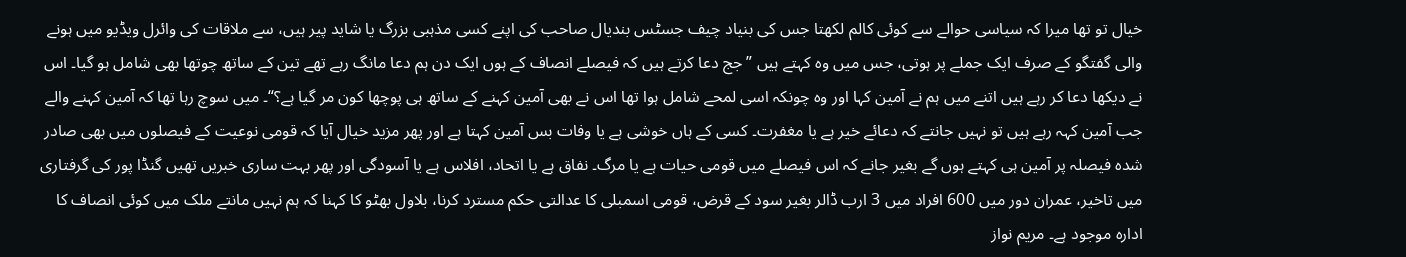خیال تو تھا میرا کہ سیاسی حوالے سے کوئی کالم لکھتا جس کی بنیاد چیف جسٹس بندیال صاحب کی اپنے کسی مذہبی بزرگ یا شاید پیر ہیں، سے ملاقات کی وائرل ویڈیو میں ہونے والی گفتگو کے صرف ایک جملے پر ہوتی، جس میں وہ کہتے ہیں ”جج دعا کرتے ہیں کہ فیصلے انصاف کے ہوں ایک دن ہم دعا مانگ رہے تھے تین کے ساتھ چوتھا بھی شامل ہو گیا۔ اس نے دیکھا دعا کر رہے ہیں اتنے میں ہم نے آمین کہا اور وہ چونکہ اسی لمحے شامل ہوا تھا اس نے بھی آمین کہنے کے ساتھ ہی پوچھا کون مر گیا ہے؟“۔ میں سوچ رہا تھا کہ آمین کہنے والے جب آمین کہہ رہے ہیں تو نہیں جانتے کہ دعائے خیر ہے یا مغفرت۔ کسی کے ہاں خوشی ہے یا وفات بس آمین کہتا ہے اور پھر مزید خیال آیا کہ قومی نوعیت کے فیصلوں میں بھی صادر شدہ فیصلہ پر آمین ہی کہتے ہوں گے بغیر جانے کہ اس فیصلے میں قومی حیات ہے یا مرگ۔ نفاق ہے یا اتحاد، افلاس ہے یا آسودگی اور پھر بہت ساری خبریں تھیں گنڈا پور کی گرفتاری میں تاخیر، عمران دور میں 600 افراد میں 3 ارب ڈالر بغیر سود کے قرض، قومی اسمبلی کا عدالتی حکم مسترد کرنا، بلاول بھٹو کا کہنا کہ ہم نہیں مانتے ملک میں کوئی انصاف کا ادارہ موجود ہے۔ مریم نواز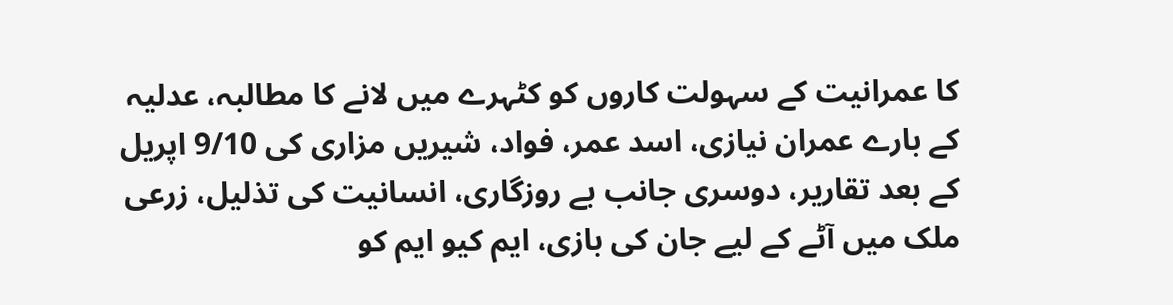کا عمرانیت کے سہولت کاروں کو کٹہرے میں لانے کا مطالبہ، عدلیہ کے بارے عمران نیازی، اسد عمر، فواد، شیریں مزاری کی 9/10 اپریل کے بعد تقاریر، دوسری جانب بے روزگاری، انسانیت کی تذلیل، زرعی ملک میں آٹے کے لیے جان کی بازی، ایم کیو ایم کو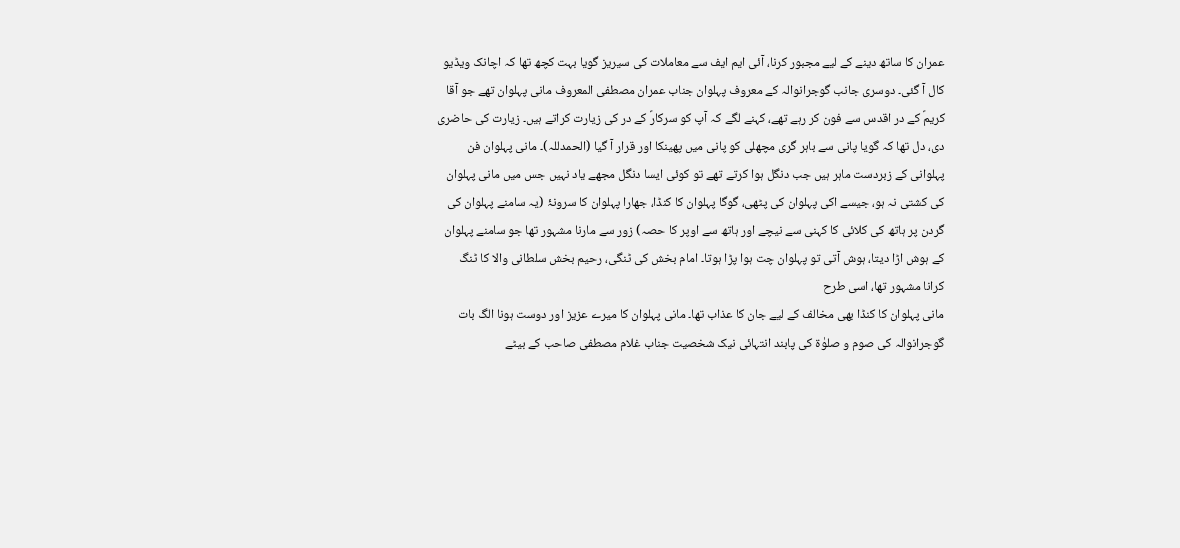عمران کا ساتھ دینے کے لیے مجبور کرنا، آئی ایم ایف سے معاملات کی سیریز گویا بہت کچھ تھا کہ اچانک ویڈیو کال آ گئی۔ دوسری جانب گوجرانوالہ کے معروف پہلوان جناب عمران مصطفی المعروف مانی پہلوان تھے جو آقا کریمؐ کے در اقدس سے فون کر رہے تھے، کہنے لگے کہ آپ کو سرکارؐ کے در کی زیارت کراتے ہیں۔ زیارت کی حاضری دی، دل تھا کہ گویا پانی سے باہر گری مچھلی کو پانی میں پھینکا اور قرار آ گیا (الحمدللہ)۔ مانی پہلوان فن پہلوانی کے زبردست ماہر ہیں جب دنگل ہوا کرتے تھے تو کوئی ایسا دنگل مجھے یاد نہیں جس میں مانی پہلوان کی کشتی نہ ہو، جیسے اکی پہلوان کی پٹھی، گوگا پہلوان کا کنڈا، جھارا پہلوان کا سرونۂ (یہ سامنے پہلوان کی گردن پر ہاتھ کی کلائی کا کہنی سے نیچے اور ہاتھ سے اوپر کا حصہ) زور سے مارنا مشہور تھا جو سامنے پہلوان کے ہوش اڑا دیتا، ہوش آتی تو پہلوان چت ہوا پڑا ہوتا۔ امام بخش کی ٹنگی، رحیم بخش سلطانی والا کا ٹنگ کرانا مشہور تھا، اسی طرح
مانی پہلوان کا کنڈا بھی مخالف کے لیے جان کا عذاب تھا۔ مانی پہلوان کا میرے عزیز اور دوست ہونا الگ بات گوجرانوالہ کی صوم و صلوٰۃ کی پابند انتہائی نیک شخصیت جناب غلام مصطفی صاحب کے بیٹے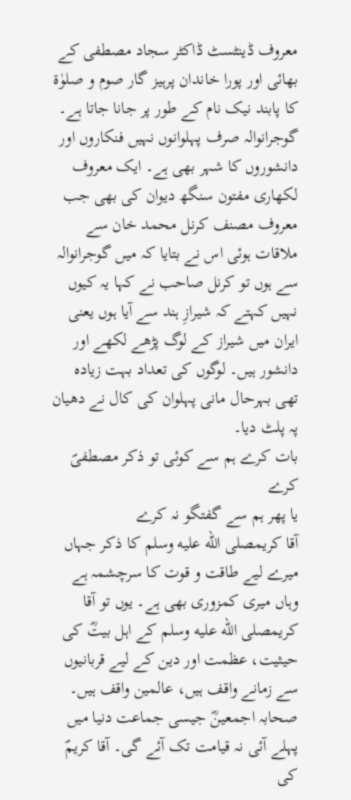معروف ڈینٹسٹ ڈاکٹر سجاد مصطفی کے بھائی اور پورا خاندان پرہیز گار صوم و صلوٰۃ کا پابند نیک نام کے طور پر جانا جاتا ہے۔ گوجرانوالہ صرف پہلوانوں نہیں فنکاروں اور دانشوروں کا شہر بھی ہے۔ ایک معروف لکھاری مفتون سنگھ دیوان کی بھی جب معروف مصنف کرنل محمد خان سے ملاقات ہوئی اس نے بتایا کہ میں گوجرانوالہ سے ہوں تو کرنل صاحب نے کہا یہ کیوں نہیں کہتے کہ شیرازِ ہند سے آیا ہوں یعنی ایران میں شیراز کے لوگ پڑھے لکھے اور دانشور ہیں۔ لوگوں کی تعداد بہت زیادہ تھی بہرحال مانی پہلوان کی کال نے دھیان پہ پلٹ دیا۔
بات کرے ہم سے کوئی تو ذکر مصطفیؐ کرے
یا پھر ہم سے گفتگو نہ کرے
آقا کریمصلى الله عليه وسلم کا ذکر جہاں میرے لیے طاقت و قوت کا سرچشمہ ہے وہاں میری کمزوری بھی ہے۔ یوں تو آقا کریمصلى الله عليه وسلم کے اہل بیتؓ کی حیثیت، عظمت اور دین کے لیے قربانیوں سے زمانے واقف ہیں، عالمین واقف ہیں۔ صحابہ اجمعینؓ جیسی جماعت دنیا میں پہلے آئی نہ قیامت تک آئے گی۔ آقا کریمؐ کی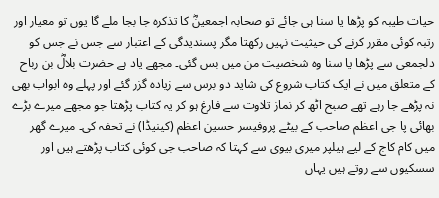حیات طیبہ کو پڑھا یا سنا ہی جائے تو صحابہ اجمعینؓ کا تذکرہ جا بجا ملے گا یوں تو معیار اور رتبہ کوئی مقرر کرنے کی حیثیت نہیں رکھتا مگر پسندیدگی کے اعتبار سے جس نے جس کو دلجمعی سے پڑھا یا سنا وہ شخصیت من میں بس گئی۔ مجھے یاد ہے حضرت بلالؓ بن رباح کے متعلق میں نے ایک کتاب شروع کی شاید دو برس سے زیادہ گزر گئے اور پہلے وہ ابواب بھی نہ پڑھے جا رہے تھے صبح اٹھ کر نماز تلاوت سے فارغ ہو کر یہ کتاب پڑھتا جو مجھے میرے بڑے بھائی پا جی اعظم صاحب کے بیٹے پروفیسر حسین اعظم (کینیڈا) نے تحفہ کی۔ میرے گھر میں کام کاج کے لیے ہیلپر میری بیوی سے کہتا کہ صاحب جی کوئی کتاب پڑھتے ہیں اور سسکیوں سے روتے ہیں یہاں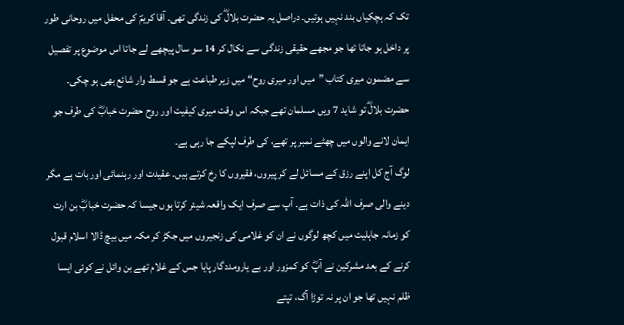تک کہ ہچکیاں بند نہیں ہوتیں۔ دراصل یہ حضرت بلالؓ کی زندگی تھی۔ آقا کریمؐ کی محفل میں روحانی طور پر داخل ہو جاتا تھا جو مجھے حقیقی زندگی سے نکال کر 14 سو سال پیچھے لے جاتا اس موضوع پر تفصیل سے مضمون میری کتاب ”میں اور میری روح“ میں زیر طباعت ہے جو قسط وار شائع بھی ہو چکی۔ حضرت بلالؓ تو شاید 7 ویں مسلمان تھے جبکہ اس وقت میری کیفیت اور روح حضرت خبابؓ کی طرف جو ایمان لانے والوں میں چھٹے نمبر پر تھے، کی طرف لپکے جا رہی ہے۔
لوگ آج کل اپنے رزق کے مسائل لے کر پیروں، فقیروں کا رخ کرتے ہیں۔ عقیدت اور رہنمائی اور بات ہے مگر دینے والی صرف اللہ کی ذات ہے۔ آپ سے صرف ایک واقعہ شیئر کرتا ہوں جیسا کہ حضرت خبابؓ بن ارت کو زمانہ جاہلیت میں کچھ لوگوں نے ان کو غلامی کی زنجیروں میں جکڑ کر مکہ میں بیچ ڈالا اسلام قبول کرنے کے بعد مشرکین نے آپؓ کو کمزور اور بے یارومددگار پایا جس کے غلام تھے بن وائل نے کوئی ایسا ظلم نہیں تھا جو ان پر نہ توڑا آگ، تپتے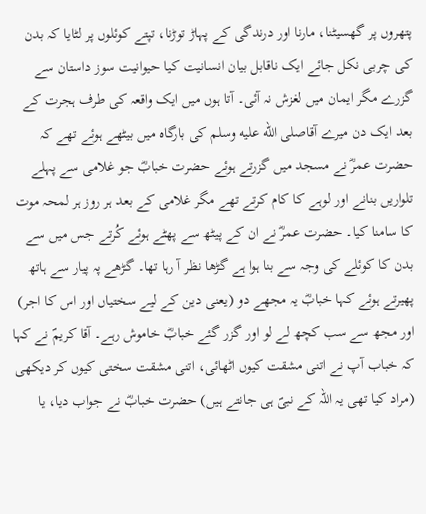پتھروں پر گھسیٹنا، مارنا اور درندگی کے پہاڑ توڑنا، تپتے کوئلوں پر لٹایا کہ بدن کی چربی نکل جائے ایک ناقابل بیان انسانیت کیا حیوانیت سوز داستان سے گزرے مگر ایمان میں لغزش نہ آئی۔ آتا ہوں میں ایک واقعہ کی طرف ہجرت کے بعد ایک دن میرے آقاصلى الله عليه وسلم کی بارگاہ میں بیٹھے ہوئے تھے کہ حضرت عمرؓ نے مسجد میں گزرتے ہوئے حضرت خبابؓ جو غلامی سے پہلے تلواریں بنانے اور لوہے کا کام کرتے تھے مگر غلامی کے بعد ہر روز ہر لمحہ موت کا سامنا کیا۔ حضرت عمرؓ نے ان کے پیٹھ سے پھٹے ہوئے کُرتے جس میں سے بدن کا کوئلے کی وجہ سے بنا ہوا ہے گڑھا نظر آ رہا تھا۔ گڑھے پہ پیار سے ہاتھ پھیرتے ہوئے کہا خبابؓ یہ مجھے دو (یعنی دین کے لیے سختیاں اور اس کا اجر) اور مجھ سے سب کچھ لے لو اور گزر گئے خبابؓ خاموش رہے۔ آقا کریمؐ نے کہا کہ خباب آپ نے اتنی مشقت کیوں اٹھائی، اتنی مشقت سختی کیوں کر دیکھی (مراد کیا تھی یہ اللہ کے نبیؐ ہی جانتے ہیں) حضرت خبابؓ نے جواب دیا، یا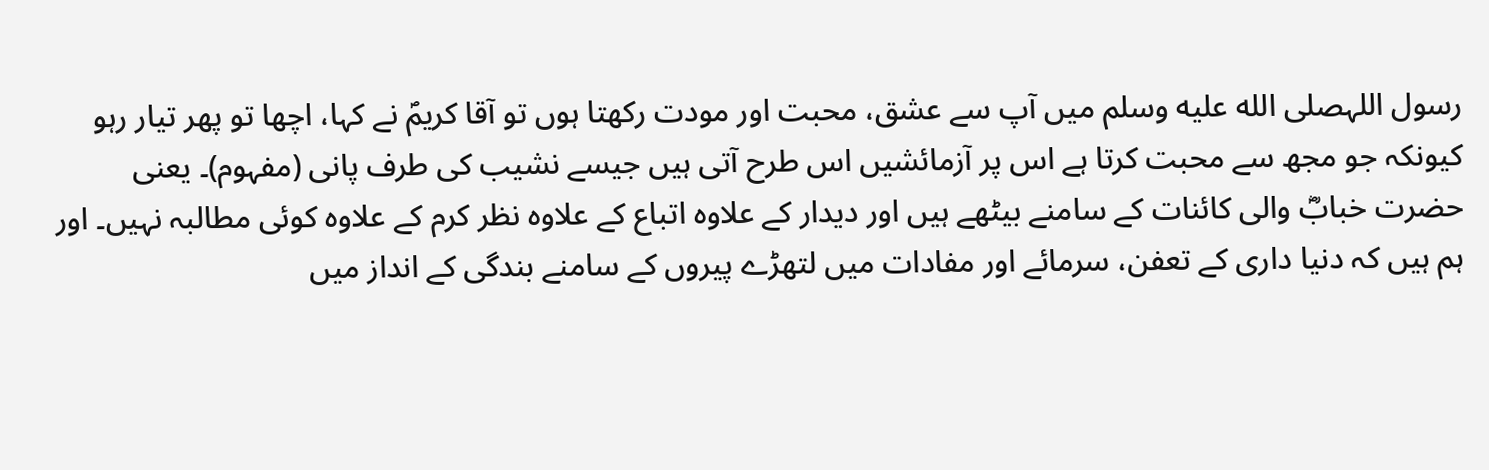رسول اللہصلى الله عليه وسلم میں آپ سے عشق، محبت اور مودت رکھتا ہوں تو آقا کریمؐ نے کہا، اچھا تو پھر تیار رہو کیونکہ جو مجھ سے محبت کرتا ہے اس پر آزمائشیں اس طرح آتی ہیں جیسے نشیب کی طرف پانی (مفہوم)۔ یعنی حضرت خبابؓ والی کائنات کے سامنے بیٹھے ہیں اور دیدار کے علاوہ اتباع کے علاوہ نظر کرم کے علاوہ کوئی مطالبہ نہیں۔ اور ہم ہیں کہ دنیا داری کے تعفن، سرمائے اور مفادات میں لتھڑے پیروں کے سامنے بندگی کے انداز میں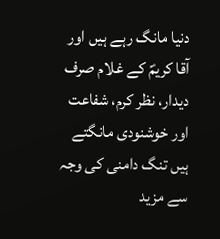دنیا مانگ رہے ہیں اور آقا کریمؐ کے غلام صرف دیدار، نظر کرم، شفاعت اور خوشنودی مانگتے ہیں تنگ دامنی کی وجہ سے مزید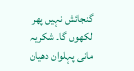گنجائش نہیں پھر لکھوں گا۔ شکریہ مانی پہلوان دھیان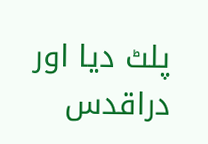پلٹ دیا اور دراقدس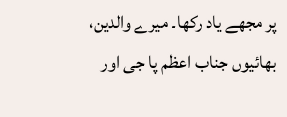پر مجھے یاد رکھا۔ میرے والدین، بھائیوں جناب اعظم پا جی اور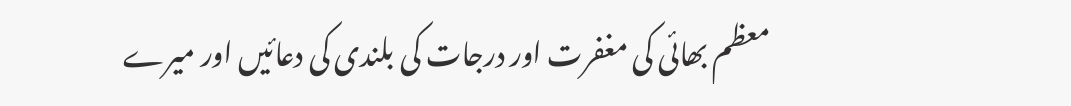معظم بھائی کی مغفرت اور درجات کی بلندی کی دعائیں اور میرے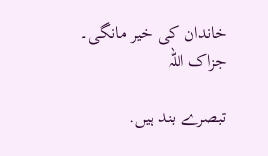خاندان کی خیر مانگی۔ جزاک اللہ

تبصرے بند ہیں.